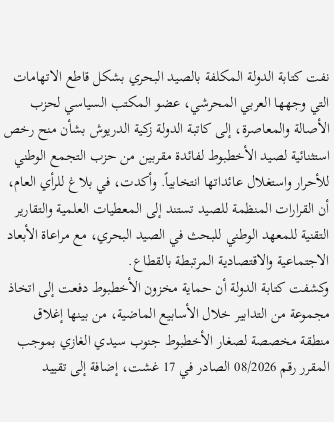نفت كتابة الدولة المكلفة بالصيد البحري بشكل قاطع الاتهامات التي وجهها العربي المحرشي، عضو المكتب السياسي لحزب الأصالة والمعاصرة، إلى كاتبة الدولة زكية الدريوش بشأن منح رخص استثنائية لصيد الأخطبوط لفائدة مقربين من حزب التجمع الوطني للأحرار واستغلال عائداتها انتخابياً. وأكدت، في بلاغ للرأي العام، أن القرارات المنظمة للصيد تستند إلى المعطيات العلمية والتقارير التقنية للمعهد الوطني للبحث في الصيد البحري، مع مراعاة الأبعاد الاجتماعية والاقتصادية المرتبطة بالقطاع.
وكشفت كتابة الدولة أن حماية مخزون الأخطبوط دفعت إلى اتخاذ مجموعة من التدابير خلال الأسابيع الماضية، من بينها إغلاق منطقة مخصصة لصغار الأخطبوط جنوب سيدي الغازي بموجب المقرر رقم 08/2026 الصادر في 17 غشت، إضافة إلى تقييد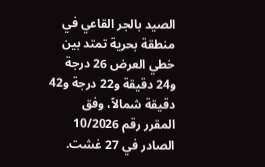الصيد بالجر القاعي في منطقة بحرية تمتد بين خطي العرض 26 درجة و24 دقيقة و22 درجة و42 دقيقة شمالاً، وفق المقرر رقم 10/2026 الصادر في 27 غشت.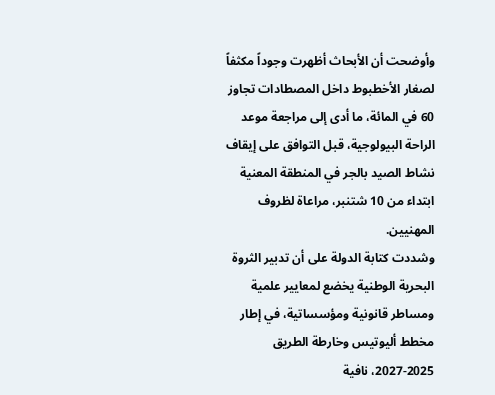وأوضحت أن الأبحاث أظهرت وجوداً مكثفاً لصغار الأخطبوط داخل المصطادات تجاوز 60 في المائة، ما أدى إلى مراجعة موعد الراحة البيولوجية، قبل التوافق على إيقاف نشاط الصيد بالجر في المنطقة المعنية ابتداء من 10 شتنبر، مراعاة لظروف المهنيين.
وشددت كتابة الدولة على أن تدبير الثروة البحرية الوطنية يخضع لمعايير علمية ومساطر قانونية ومؤسساتية، في إطار مخطط أليوتيس وخارطة الطريق 2025-2027، نافية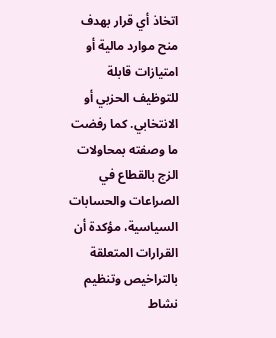اتخاذ أي قرار بهدف منح موارد مالية أو امتيازات قابلة للتوظيف الحزبي أو الانتخابي. كما رفضت ما وصفته بمحاولات الزج بالقطاع في الصراعات والحسابات السياسية، مؤكدة أن القرارات المتعلقة بالتراخيص وتنظيم نشاط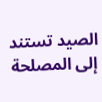الصيد تستند إلى المصلحة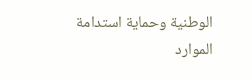الوطنية وحماية استدامة الموارد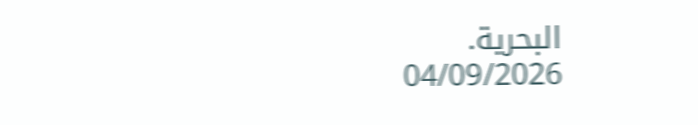البحرية.
04/09/2026